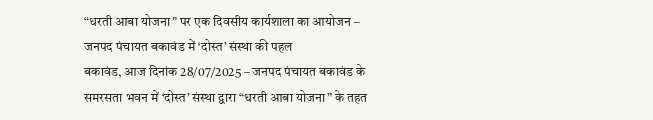“धरती आबा योजना” पर एक दिवसीय कार्यशाला का आयोजन – जनपद पंचायत बकावंड में ‘दोस्त’ संस्था की पहल
बकावंड, आज दिनांक 28/07/2025 – जनपद पंचायत बकावंड के समरसता भवन में ‘दोस्त’ संस्था द्वारा “धरती आबा योजना” के तहत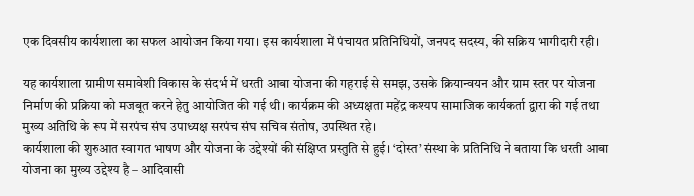एक दिवसीय कार्यशाला का सफल आयोजन किया गया। इस कार्यशाला में पंचायत प्रतिनिधियों, जनपद सदस्य, की सक्रिय भागीदारी रही।

यह कार्यशाला ग्रामीण समावेशी विकास के संदर्भ में धरती आबा योजना की गहराई से समझ, उसके क्रियान्वयन और ग्राम स्तर पर योजना निर्माण की प्रक्रिया को मजबूत करने हेतु आयोजित की गई थी। कार्यक्रम की अध्यक्षता महेंद्र कश्यप सामाजिक कार्यकर्ता द्वारा की गई तथा मुख्य अतिथि के रूप में सरपंच संघ उपाध्यक्ष सरपंच संघ सचिव संतोष, उपस्थित रहे।
कार्यशाला की शुरुआत स्वागत भाषण और योजना के उद्देश्यों की संक्षिप्त प्रस्तुति से हुई। ‘दोस्त’ संस्था के प्रतिनिधि ने बताया कि धरती आबा योजना का मुख्य उद्देश्य है – आदिवासी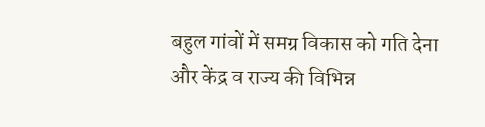बहुल गांवों में समग्र विकास को गति देना और केंद्र व राज्य की विभिन्न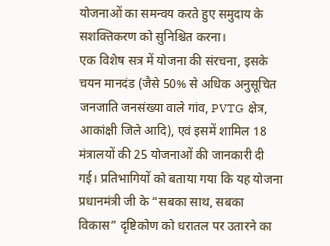योजनाओं का समन्वय करते हुए समुदाय के सशक्तिकरण को सुनिश्चित करना।
एक विशेष सत्र में योजना की संरचना, इसके चयन मानदंड (जैसे 50% से अधिक अनुसूचित जनजाति जनसंख्या वाले गांव, PVTG क्षेत्र, आकांक्षी जिले आदि), एवं इसमें शामिल 18 मंत्रालयों की 25 योजनाओं की जानकारी दी गई। प्रतिभागियों को बताया गया कि यह योजना प्रधानमंत्री जी के “सबका साथ, सबका विकास” दृष्टिकोण को धरातल पर उतारने का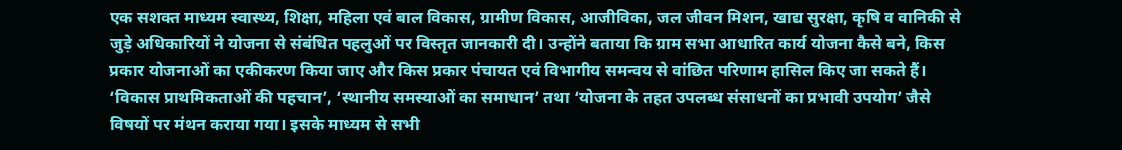एक सशक्त माध्यम स्वास्थ्य, शिक्षा, महिला एवं बाल विकास, ग्रामीण विकास, आजीविका, जल जीवन मिशन, खाद्य सुरक्षा, कृषि व वानिकी से जुड़े अधिकारियों ने योजना से संबंधित पहलुओं पर विस्तृत जानकारी दी। उन्होंने बताया कि ग्राम सभा आधारित कार्य योजना कैसे बने, किस प्रकार योजनाओं का एकीकरण किया जाए और किस प्रकार पंचायत एवं विभागीय समन्वय से वांछित परिणाम हासिल किए जा सकते हैं।
‘विकास प्राथमिकताओं की पहचान’, ‘स्थानीय समस्याओं का समाधान’ तथा ‘योजना के तहत उपलब्ध संसाधनों का प्रभावी उपयोग’ जैसे विषयों पर मंथन कराया गया। इसके माध्यम से सभी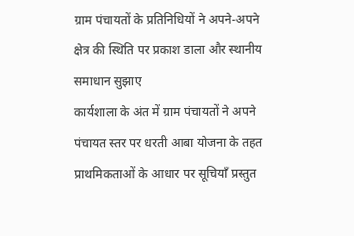ग्राम पंचायतों के प्रतिनिधियों ने अपने-अपने क्षेत्र की स्थिति पर प्रकाश डाला और स्थानीय समाधान सुझाए
कार्यशाला के अंत में ग्राम पंचायतों ने अपने पंचायत स्तर पर धरती आबा योजना के तहत प्राथमिकताओं के आधार पर सूचियाँ प्रस्तुत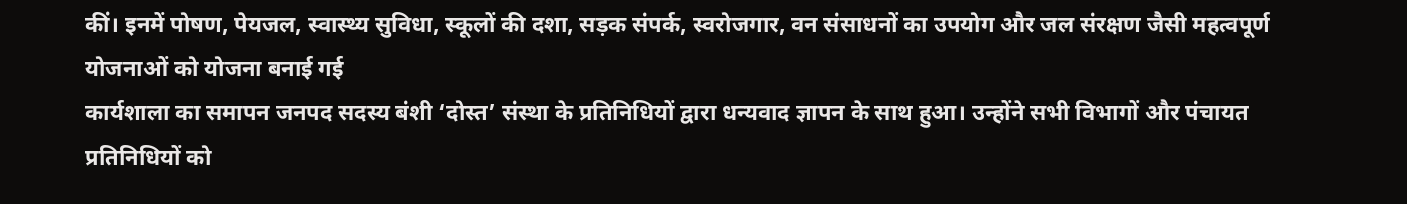कीं। इनमें पोषण, पेयजल, स्वास्थ्य सुविधा, स्कूलों की दशा, सड़क संपर्क, स्वरोजगार, वन संसाधनों का उपयोग और जल संरक्षण जैसी महत्वपूर्ण योजनाओं को योजना बनाई गई
कार्यशाला का समापन जनपद सदस्य बंशी ‘दोस्त’ संस्था के प्रतिनिधियों द्वारा धन्यवाद ज्ञापन के साथ हुआ। उन्होंने सभी विभागों और पंचायत प्रतिनिधियों को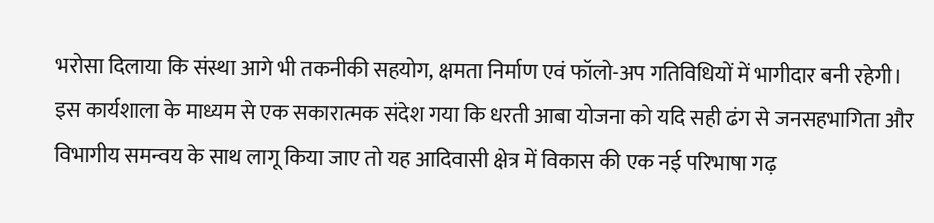भरोसा दिलाया कि संस्था आगे भी तकनीकी सहयोग, क्षमता निर्माण एवं फॉलो-अप गतिविधियों में भागीदार बनी रहेगी।
इस कार्यशाला के माध्यम से एक सकारात्मक संदेश गया कि धरती आबा योजना को यदि सही ढंग से जनसहभागिता और विभागीय समन्वय के साथ लागू किया जाए तो यह आदिवासी क्षेत्र में विकास की एक नई परिभाषा गढ़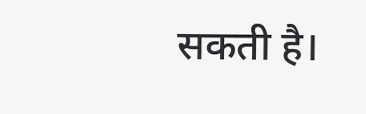सकती है।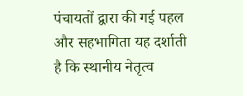पंचायतों द्वारा की गई पहल और सहभागिता यह दर्शाती है कि स्थानीय नेतृत्व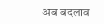अब बदलाव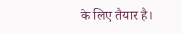के लिए तैयार है।